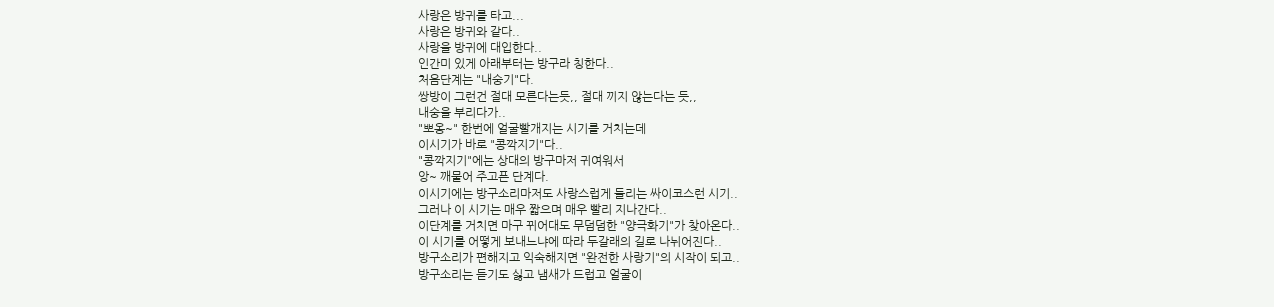사랑은 방귀를 타고...
사랑은 방귀와 같다..
사랑을 방귀에 대입한다..
인간미 있게 아래부터는 방구라 칭한다..
처음단계는 "내숭기"다.
쌍방이 그런건 절대 모른다는듯,, 절대 끼지 않는다는 듯,,
내숭을 부리다가..
"뽀옹~" 한번에 얼굴빨개지는 시기를 거치는데
이시기가 바로 "콩깍지기"다..
"콩깍지기"에는 상대의 방구마저 귀여워서
앙~ 깨물어 주고픈 단계다.
이시기에는 방구소리마저도 사랑스럽게 들리는 싸이코스런 시기..
그러나 이 시기는 매우 짧으며 매우 빨리 지나간다..
이단계를 거치면 마구 뀌어대도 무덤덤한 "양극화기"가 찾아온다..
이 시기를 어떻게 보내느냐에 따라 두갈래의 길로 나뉘어진다..
방구소리가 편해지고 익숙해지면 "완전한 사랑기"의 시작이 되고..
방구소리는 듣기도 싫고 냄새가 드럽고 얼굴이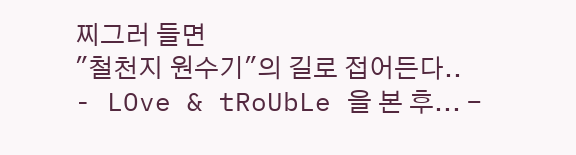찌그러 들면
"철천지 원수기"의 길로 접어든다..
- LOve & tRoUbLe 을 본 후... -